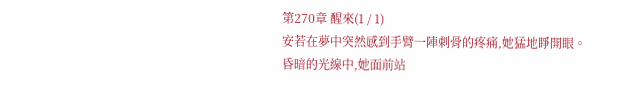第270章 醒來(1 / 1)
安若在夢中突然感到手臂一陣刺骨的疼痛,她猛地睜開眼。
昏暗的光線中,她面前站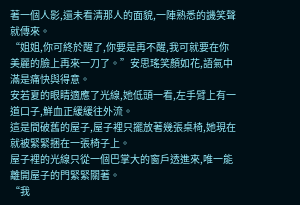著一個人影,還未看清那人的面貌,一陣熟悉的譏笑聲就傳來。
“姐姐,你可終於醒了,你要是再不醒,我可就要在你美麗的臉上再來一刀了。”安思瑤笑顏如花,語氣中滿是痛快與得意。
安若夏的眼睛適應了光線,她低頭一看,左手臂上有一道口子,鮮血正緩緩往外流。
這是間破舊的屋子,屋子裡只擺放著幾張桌椅,她現在就被緊緊捆在一張椅子上。
屋子裡的光線只從一個巴掌大的窗戶透進來,唯一能離開屋子的門緊緊關著。
“我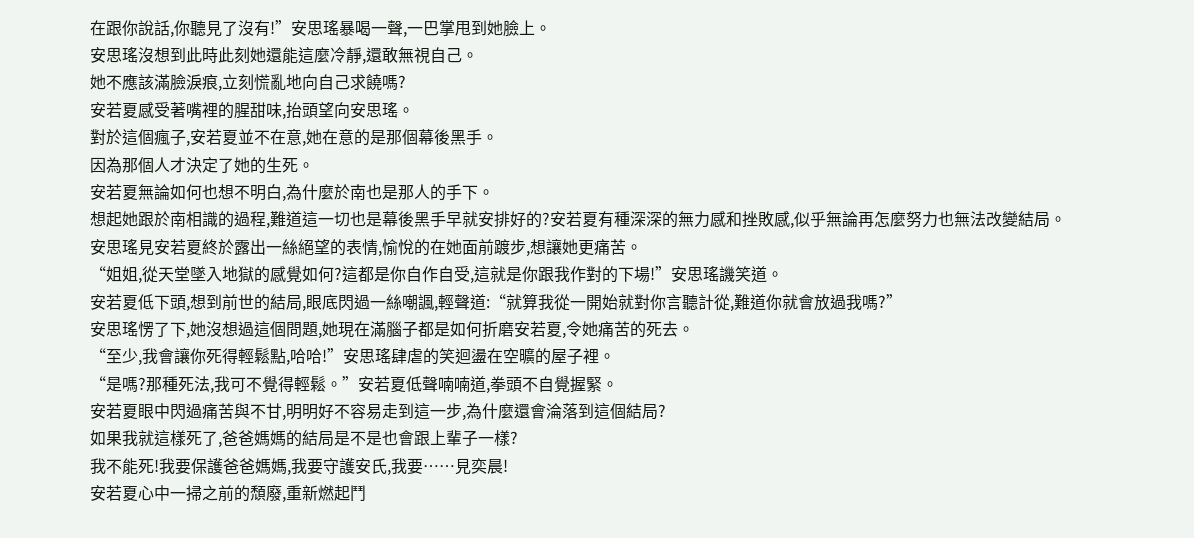在跟你說話,你聽見了沒有!”安思瑤暴喝一聲,一巴掌甩到她臉上。
安思瑤沒想到此時此刻她還能這麼冷靜,還敢無視自己。
她不應該滿臉淚痕,立刻慌亂地向自己求饒嗎?
安若夏感受著嘴裡的腥甜味,抬頭望向安思瑤。
對於這個瘋子,安若夏並不在意,她在意的是那個幕後黑手。
因為那個人才決定了她的生死。
安若夏無論如何也想不明白,為什麼於南也是那人的手下。
想起她跟於南相識的過程,難道這一切也是幕後黑手早就安排好的?安若夏有種深深的無力感和挫敗感,似乎無論再怎麼努力也無法改變結局。
安思瑤見安若夏終於露出一絲絕望的表情,愉悅的在她面前踱步,想讓她更痛苦。
“姐姐,從天堂墜入地獄的感覺如何?這都是你自作自受,這就是你跟我作對的下場!”安思瑤譏笑道。
安若夏低下頭,想到前世的結局,眼底閃過一絲嘲諷,輕聲道:“就算我從一開始就對你言聽計從,難道你就會放過我嗎?”
安思瑤愣了下,她沒想過這個問題,她現在滿腦子都是如何折磨安若夏,令她痛苦的死去。
“至少,我會讓你死得輕鬆點,哈哈!”安思瑤肆虐的笑迴盪在空曠的屋子裡。
“是嗎?那種死法,我可不覺得輕鬆。”安若夏低聲喃喃道,拳頭不自覺握緊。
安若夏眼中閃過痛苦與不甘,明明好不容易走到這一步,為什麼還會淪落到這個結局?
如果我就這樣死了,爸爸媽媽的結局是不是也會跟上輩子一樣?
我不能死!我要保護爸爸媽媽,我要守護安氏,我要……見奕晨!
安若夏心中一掃之前的頹廢,重新燃起鬥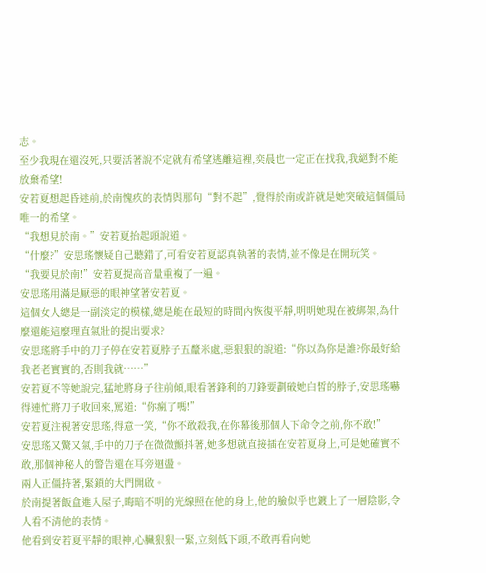志。
至少我現在還沒死,只要活著說不定就有希望逃離這裡,奕晨也一定正在找我,我絕對不能放棄希望!
安若夏想起昏迷前,於南愧疚的表情與那句“對不起”,覺得於南或許就是她突破這個僵局唯一的希望。
“我想見於南。”安若夏抬起頭說道。
“什麼?”安思瑤懷疑自己聽錯了,可看安若夏認真執著的表情,並不像是在開玩笑。
“我要見於南!”安若夏提高音量重複了一遍。
安思瑤用滿是厭惡的眼神望著安若夏。
這個女人總是一副淡定的模樣,總是能在最短的時間內恢復平靜,明明她現在被綁架,為什麼還能這麼理直氣壯的提出要求?
安思瑤將手中的刀子停在安若夏脖子五釐米處,惡狠狠的說道:“你以為你是誰?你最好給我老老實實的,否則我就……”
安若夏不等她說完,猛地將身子往前傾,眼看著鋒利的刀鋒要劃破她白皙的脖子,安思瑤嚇得連忙將刀子收回來,罵道:“你瘋了嗎!”
安若夏注視著安思瑤,得意一笑,“你不敢殺我,在你幕後那個人下命令之前,你不敢!”
安思瑤又驚又氣,手中的刀子在微微顫抖著,她多想就直接插在安若夏身上,可是她確實不敢,那個神秘人的警告還在耳旁迴盪。
兩人正僵持著,緊鎖的大門開啟。
於南提著飯盒進入屋子,晦暗不明的光線照在他的身上,他的臉似乎也鍍上了一層陰影,令人看不清他的表情。
他看到安若夏平靜的眼神,心臟狠狠一緊,立刻低下頭,不敢再看向她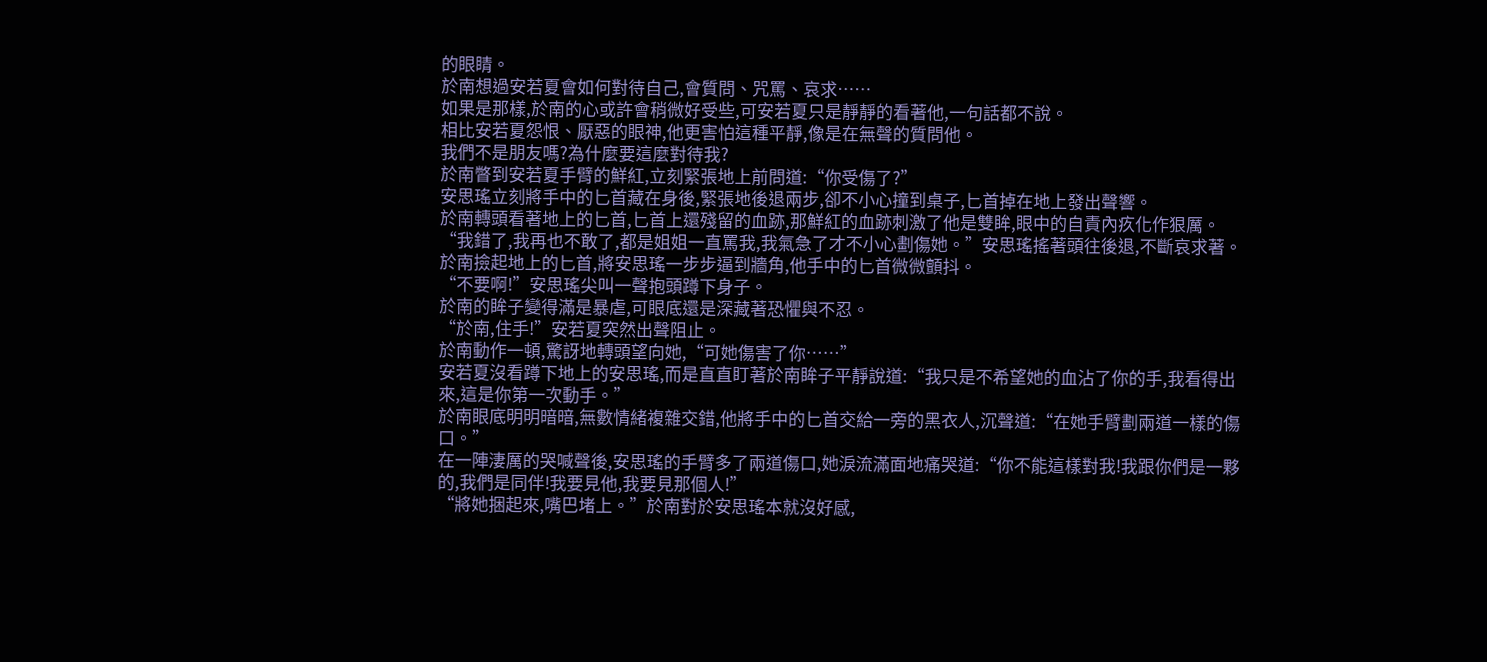的眼睛。
於南想過安若夏會如何對待自己,會質問、咒罵、哀求……
如果是那樣,於南的心或許會稍微好受些,可安若夏只是靜靜的看著他,一句話都不說。
相比安若夏怨恨、厭惡的眼神,他更害怕這種平靜,像是在無聲的質問他。
我們不是朋友嗎?為什麼要這麼對待我?
於南瞥到安若夏手臂的鮮紅,立刻緊張地上前問道:“你受傷了?”
安思瑤立刻將手中的匕首藏在身後,緊張地後退兩步,卻不小心撞到桌子,匕首掉在地上發出聲響。
於南轉頭看著地上的匕首,匕首上還殘留的血跡,那鮮紅的血跡刺激了他是雙眸,眼中的自責內疚化作狠厲。
“我錯了,我再也不敢了,都是姐姐一直罵我,我氣急了才不小心劃傷她。”安思瑤搖著頭往後退,不斷哀求著。
於南撿起地上的匕首,將安思瑤一步步逼到牆角,他手中的匕首微微顫抖。
“不要啊!”安思瑤尖叫一聲抱頭蹲下身子。
於南的眸子變得滿是暴虐,可眼底還是深藏著恐懼與不忍。
“於南,住手!”安若夏突然出聲阻止。
於南動作一頓,驚訝地轉頭望向她,“可她傷害了你……”
安若夏沒看蹲下地上的安思瑤,而是直直盯著於南眸子平靜說道:“我只是不希望她的血沾了你的手,我看得出來,這是你第一次動手。”
於南眼底明明暗暗,無數情緒複雜交錯,他將手中的匕首交給一旁的黑衣人,沉聲道:“在她手臂劃兩道一樣的傷口。”
在一陣淒厲的哭喊聲後,安思瑤的手臂多了兩道傷口,她淚流滿面地痛哭道:“你不能這樣對我!我跟你們是一夥的,我們是同伴!我要見他,我要見那個人!”
“將她捆起來,嘴巴堵上。”於南對於安思瑤本就沒好感,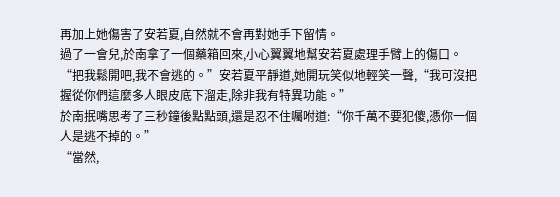再加上她傷害了安若夏,自然就不會再對她手下留情。
過了一會兒,於南拿了一個藥箱回來,小心翼翼地幫安若夏處理手臂上的傷口。
“把我鬆開吧,我不會逃的。”安若夏平靜道,她開玩笑似地輕笑一聲,“我可沒把握從你們這麼多人眼皮底下溜走,除非我有特異功能。”
於南抿嘴思考了三秒鐘後點點頭,還是忍不住囑咐道:“你千萬不要犯傻,憑你一個人是逃不掉的。”
“當然,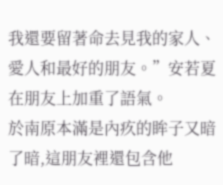我還要留著命去見我的家人、愛人和最好的朋友。”安若夏在朋友上加重了語氣。
於南原本滿是內疚的眸子又暗了暗,這朋友裡還包含他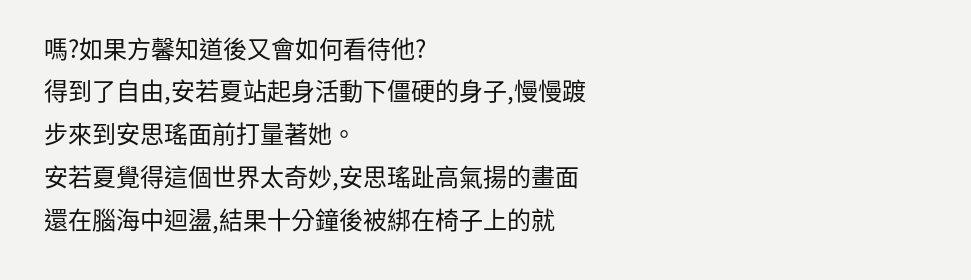嗎?如果方馨知道後又會如何看待他?
得到了自由,安若夏站起身活動下僵硬的身子,慢慢踱步來到安思瑤面前打量著她。
安若夏覺得這個世界太奇妙,安思瑤趾高氣揚的畫面還在腦海中迴盪,結果十分鐘後被綁在椅子上的就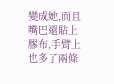變成她,而且嘴巴還貼上膠布,手臂上也多了兩條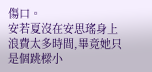傷口。
安若夏沒在安思瑤身上浪費太多時間,畢竟她只是個跳樑小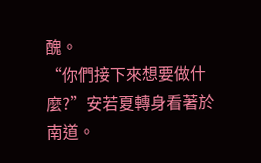醜。
“你們接下來想要做什麼?”安若夏轉身看著於南道。